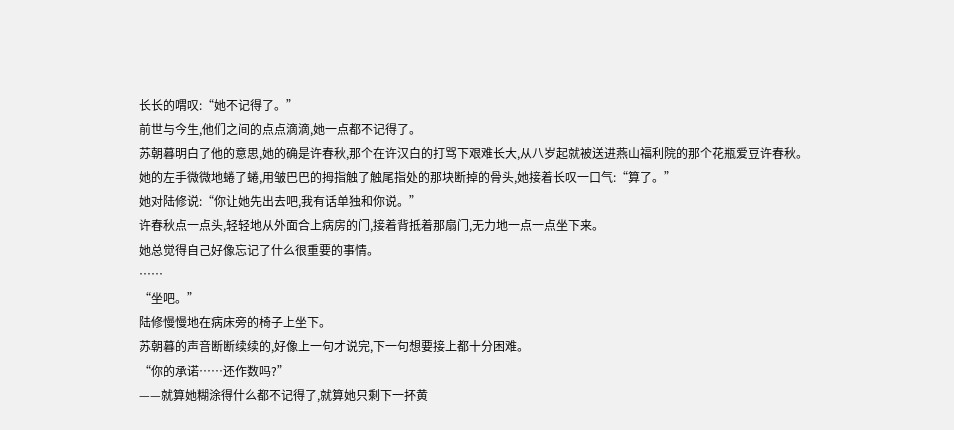长长的喟叹:“她不记得了。”
前世与今生,他们之间的点点滴滴,她一点都不记得了。
苏朝暮明白了他的意思,她的确是许春秋,那个在许汉白的打骂下艰难长大,从八岁起就被送进燕山福利院的那个花瓶爱豆许春秋。
她的左手微微地蜷了蜷,用皱巴巴的拇指触了触尾指处的那块断掉的骨头,她接着长叹一口气:“算了。”
她对陆修说:“你让她先出去吧,我有话单独和你说。”
许春秋点一点头,轻轻地从外面合上病房的门,接着背抵着那扇门,无力地一点一点坐下来。
她总觉得自己好像忘记了什么很重要的事情。
……
“坐吧。”
陆修慢慢地在病床旁的椅子上坐下。
苏朝暮的声音断断续续的,好像上一句才说完,下一句想要接上都十分困难。
“你的承诺……还作数吗?”
——就算她糊涂得什么都不记得了,就算她只剩下一抔黄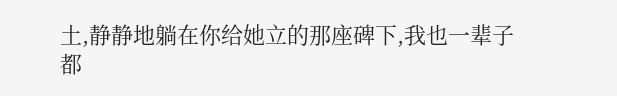土,静静地躺在你给她立的那座碑下,我也一辈子都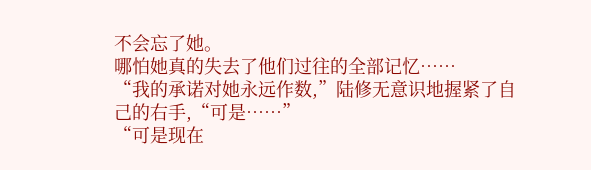不会忘了她。
哪怕她真的失去了他们过往的全部记忆……
“我的承诺对她永远作数,”陆修无意识地握紧了自己的右手,“可是……”
“可是现在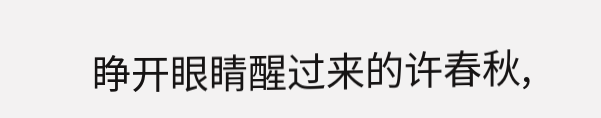睁开眼睛醒过来的许春秋,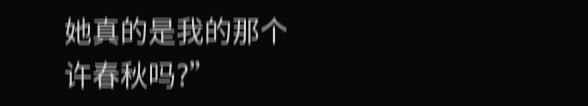她真的是我的那个许春秋吗?”